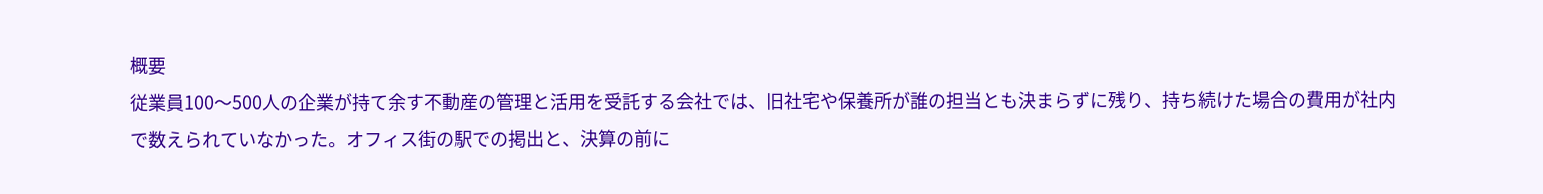概要
従業員100〜500人の企業が持て余す不動産の管理と活用を受託する会社では、旧社宅や保養所が誰の担当とも決まらずに残り、持ち続けた場合の費用が社内で数えられていなかった。オフィス街の駅での掲出と、決算の前に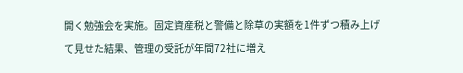開く勉強会を実施。固定資産税と警備と除草の実額を1件ずつ積み上げて見せた結果、管理の受託が年間72社に増え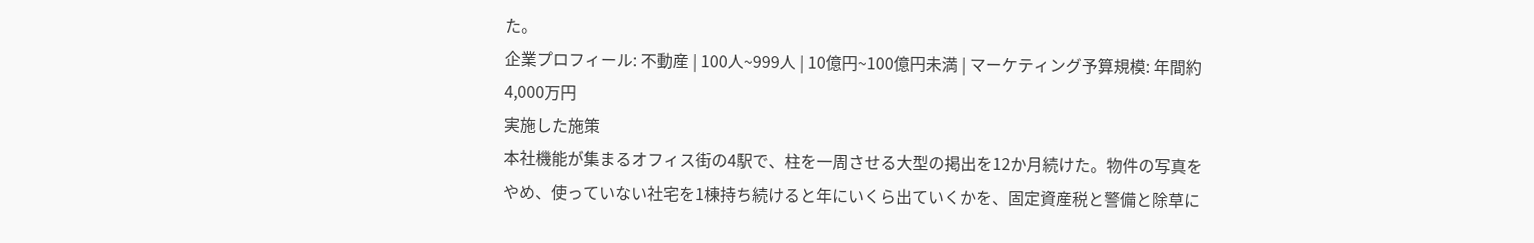た。
企業プロフィール: 不動産 | 100人~999人 | 10億円~100億円未満 | マーケティング予算規模: 年間約4,000万円
実施した施策
本社機能が集まるオフィス街の4駅で、柱を一周させる大型の掲出を12か月続けた。物件の写真をやめ、使っていない社宅を1棟持ち続けると年にいくら出ていくかを、固定資産税と警備と除草に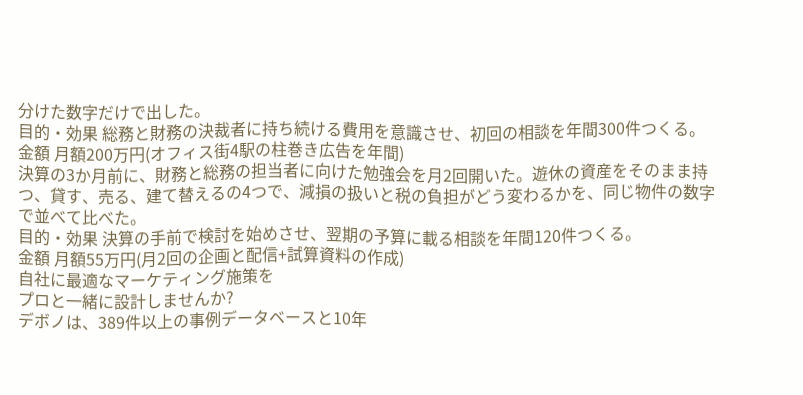分けた数字だけで出した。
目的・効果 総務と財務の決裁者に持ち続ける費用を意識させ、初回の相談を年間300件つくる。
金額 月額200万円(オフィス街4駅の柱巻き広告を年間)
決算の3か月前に、財務と総務の担当者に向けた勉強会を月2回開いた。遊休の資産をそのまま持つ、貸す、売る、建て替えるの4つで、減損の扱いと税の負担がどう変わるかを、同じ物件の数字で並べて比べた。
目的・効果 決算の手前で検討を始めさせ、翌期の予算に載る相談を年間120件つくる。
金額 月額55万円(月2回の企画と配信+試算資料の作成)
自社に最適なマーケティング施策を
プロと一緒に設計しませんか?
デボノは、389件以上の事例データベースと10年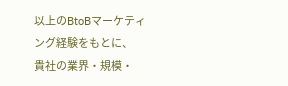以上のBtoBマーケティング経験をもとに、
貴社の業界・規模・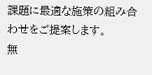課題に最適な施策の組み合わせをご提案します。
無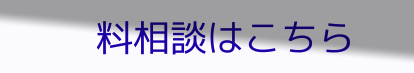料相談はこちら